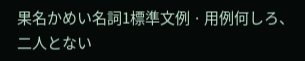果名かめい名詞1標準文例 · 用例何しろ、二人とない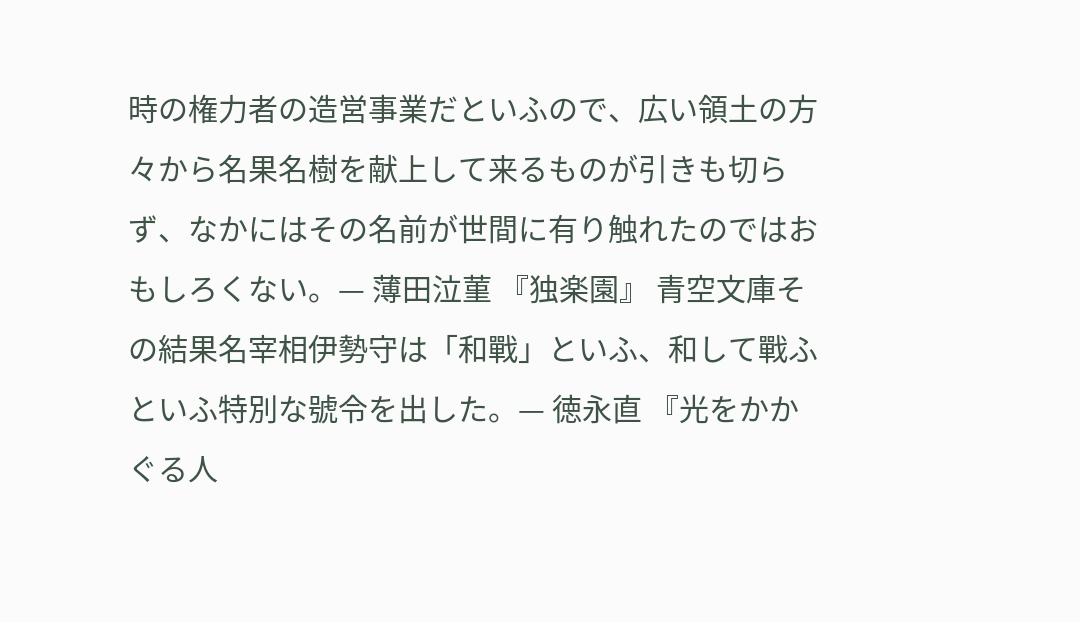時の権力者の造営事業だといふので、広い領土の方々から名果名樹を献上して来るものが引きも切らず、なかにはその名前が世間に有り触れたのではおもしろくない。— 薄田泣菫 『独楽園』 青空文庫その結果名宰相伊勢守は「和戰」といふ、和して戰ふといふ特別な號令を出した。— 徳永直 『光をかかぐる人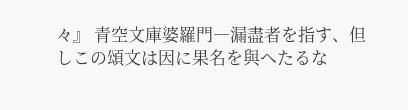々』 青空文庫婆羅門―漏盡者を指す、但しこの頌文は因に果名を與へたるな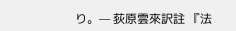り。— 荻原雲來訳註 『法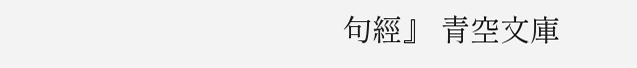句經』 青空文庫